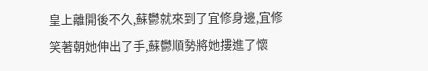皇上離開後不久,蘇鬱就來到了宜修身邊,宜修笑著朝她伸出了手,蘇鬱順勢將她摟進了懷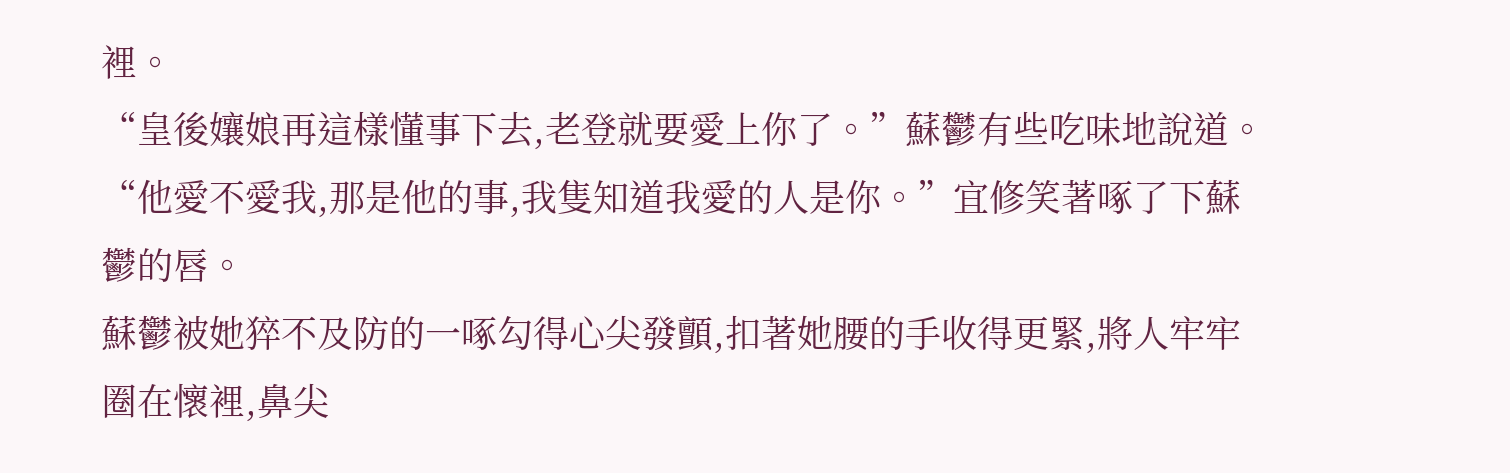裡。
“皇後孃娘再這樣懂事下去,老登就要愛上你了。”蘇鬱有些吃味地說道。
“他愛不愛我,那是他的事,我隻知道我愛的人是你。”宜修笑著啄了下蘇鬱的唇。
蘇鬱被她猝不及防的一啄勾得心尖發顫,扣著她腰的手收得更緊,將人牢牢圈在懷裡,鼻尖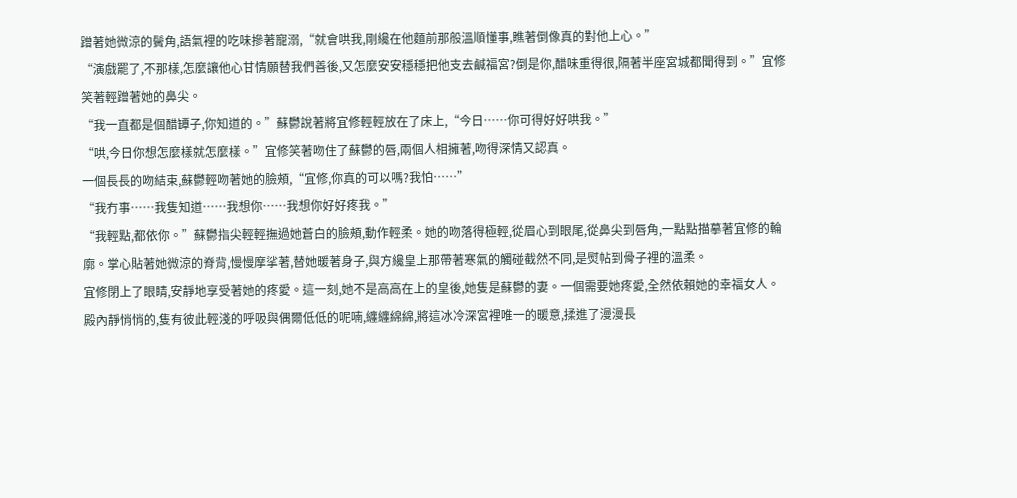蹭著她微涼的鬢角,語氣裡的吃味摻著寵溺,“就會哄我,剛纔在他麵前那般溫順懂事,瞧著倒像真的對他上心。”
“演戲罷了,不那樣,怎麼讓他心甘情願替我們善後,又怎麼安安穩穩把他支去鹹福宮?倒是你,醋味重得很,隔著半座宮城都聞得到。”宜修笑著輕蹭著她的鼻尖。
“我一直都是個醋罈子,你知道的。”蘇鬱說著將宜修輕輕放在了床上,“今日……你可得好好哄我。”
“哄,今日你想怎麼樣就怎麼樣。”宜修笑著吻住了蘇鬱的唇,兩個人相擁著,吻得深情又認真。
一個長長的吻結束,蘇鬱輕吻著她的臉頰,“宜修,你真的可以嗎?我怕……”
“我冇事……我隻知道……我想你……我想你好好疼我。”
“我輕點,都依你。”蘇鬱指尖輕輕撫過她蒼白的臉頰,動作輕柔。她的吻落得極輕,從眉心到眼尾,從鼻尖到唇角,一點點描摹著宜修的輪廓。掌心貼著她微涼的脊背,慢慢摩挲著,替她暖著身子,與方纔皇上那帶著寒氣的觸碰截然不同,是熨帖到骨子裡的溫柔。
宜修閉上了眼睛,安靜地享受著她的疼愛。這一刻,她不是高高在上的皇後,她隻是蘇鬱的妻。一個需要她疼愛,全然依賴她的幸福女人。殿內靜悄悄的,隻有彼此輕淺的呼吸與偶爾低低的呢喃,纏纏綿綿,將這冰冷深宮裡唯一的暖意,揉進了漫漫長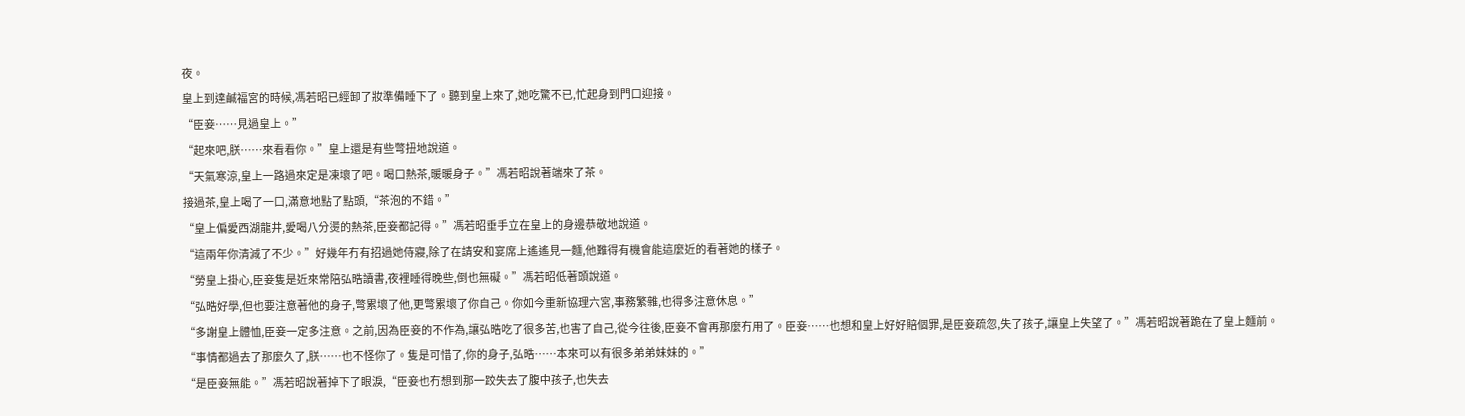夜。
皇上到達鹹福宮的時候,馮若昭已經卸了妝準備睡下了。聽到皇上來了,她吃驚不已,忙起身到門口迎接。
“臣妾……見過皇上。”
“起來吧,朕……來看看你。”皇上還是有些彆扭地說道。
“天氣寒涼,皇上一路過來定是凍壞了吧。喝口熱茶,暖暖身子。”馮若昭說著端來了茶。
接過茶,皇上喝了一口,滿意地點了點頭,“茶泡的不錯。”
“皇上偏愛西湖龍井,愛喝八分燙的熱茶,臣妾都記得。”馮若昭垂手立在皇上的身邊恭敬地說道。
“這兩年你清減了不少。”好幾年冇有招過她侍寢,除了在請安和宴席上遙遙見一麵,他難得有機會能這麼近的看著她的樣子。
“勞皇上掛心,臣妾隻是近來常陪弘晧讀書,夜裡睡得晚些,倒也無礙。”馮若昭低著頭說道。
“弘晧好學,但也要注意著他的身子,彆累壞了他,更彆累壞了你自己。你如今重新協理六宮,事務繁雜,也得多注意休息。”
“多謝皇上體恤,臣妾一定多注意。之前,因為臣妾的不作為,讓弘晧吃了很多苦,也害了自己,從今往後,臣妾不會再那麼冇用了。臣妾……也想和皇上好好賠個罪,是臣妾疏忽,失了孩子,讓皇上失望了。”馮若昭說著跪在了皇上麵前。
“事情都過去了那麼久了,朕……也不怪你了。隻是可惜了,你的身子,弘晧……本來可以有很多弟弟妹妹的。”
“是臣妾無能。”馮若昭說著掉下了眼淚,“臣妾也冇想到那一跤失去了腹中孩子,也失去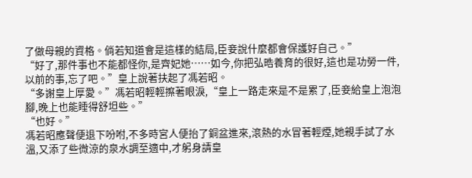了做母親的資格。倘若知道會是這樣的結局,臣妾說什麼都會保護好自己。”
“好了,那件事也不能都怪你,是齊妃她……如今,你把弘晧養育的很好,這也是功勞一件,以前的事,忘了吧。”皇上說著扶起了馮若昭。
“多謝皇上厚愛。”馮若昭輕輕擦著眼淚,“皇上一路走來是不是累了,臣妾給皇上泡泡腳,晚上也能睡得舒坦些。”
“也好。”
馮若昭應聲便退下吩咐,不多時宮人便抬了銅盆進來,滾熱的水冒著輕煙,她親手試了水溫,又添了些微涼的泉水調至適中,才躬身請皇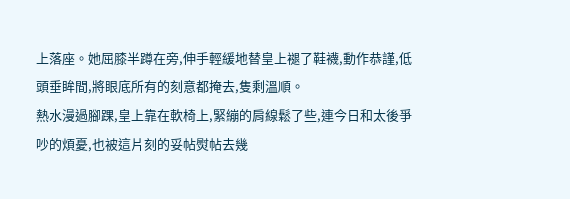上落座。她屈膝半蹲在旁,伸手輕緩地替皇上褪了鞋襪,動作恭謹,低頭垂眸間,將眼底所有的刻意都掩去,隻剩溫順。
熱水漫過腳踝,皇上靠在軟椅上,緊繃的肩線鬆了些,連今日和太後爭吵的煩憂,也被這片刻的妥帖熨帖去幾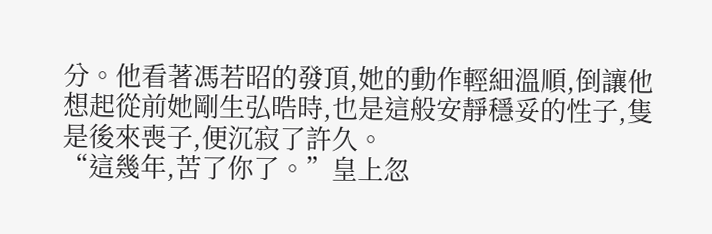分。他看著馮若昭的發頂,她的動作輕細溫順,倒讓他想起從前她剛生弘晧時,也是這般安靜穩妥的性子,隻是後來喪子,便沉寂了許久。
“這幾年,苦了你了。”皇上忽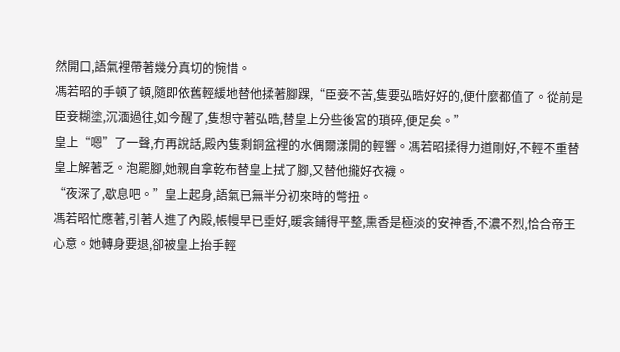然開口,語氣裡帶著幾分真切的惋惜。
馮若昭的手頓了頓,隨即依舊輕緩地替他揉著腳踝,“臣妾不苦,隻要弘晧好好的,便什麼都值了。從前是臣妾糊塗,沉湎過往,如今醒了,隻想守著弘晧,替皇上分些後宮的瑣碎,便足矣。”
皇上“嗯”了一聲,冇再說話,殿內隻剩銅盆裡的水偶爾漾開的輕響。馮若昭揉得力道剛好,不輕不重替皇上解著乏。泡罷腳,她親自拿乾布替皇上拭了腳,又替他攏好衣襪。
“夜深了,歇息吧。”皇上起身,語氣已無半分初來時的彆扭。
馮若昭忙應著,引著人進了內殿,帳幔早已垂好,暖衾鋪得平整,熏香是極淡的安神香,不濃不烈,恰合帝王心意。她轉身要退,卻被皇上抬手輕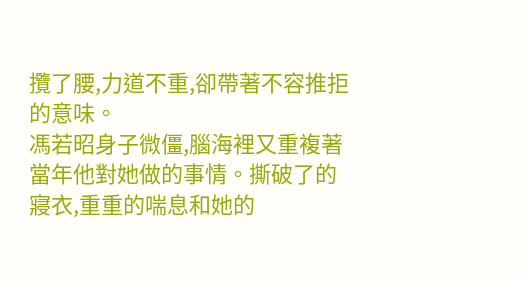攬了腰,力道不重,卻帶著不容推拒的意味。
馮若昭身子微僵,腦海裡又重複著當年他對她做的事情。撕破了的寢衣,重重的喘息和她的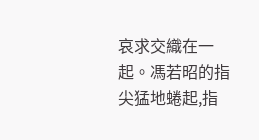哀求交織在一起。馮若昭的指尖猛地蜷起,指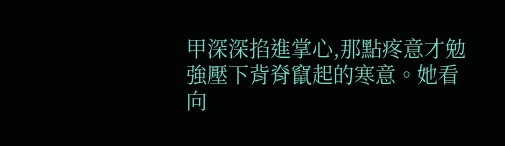甲深深掐進掌心,那點疼意才勉強壓下背脊竄起的寒意。她看向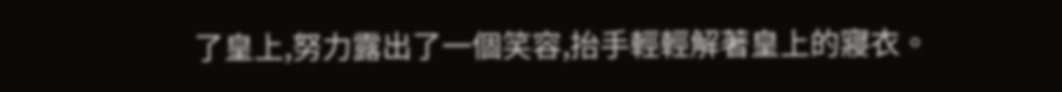了皇上,努力露出了一個笑容,抬手輕輕解著皇上的寢衣。